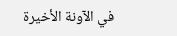في الآونة الأخيرة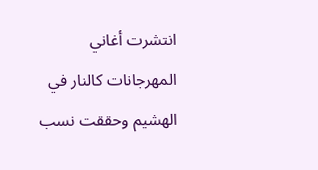انتشرت أغاني المهرجانات كالنار في الهشيم وحققت نسب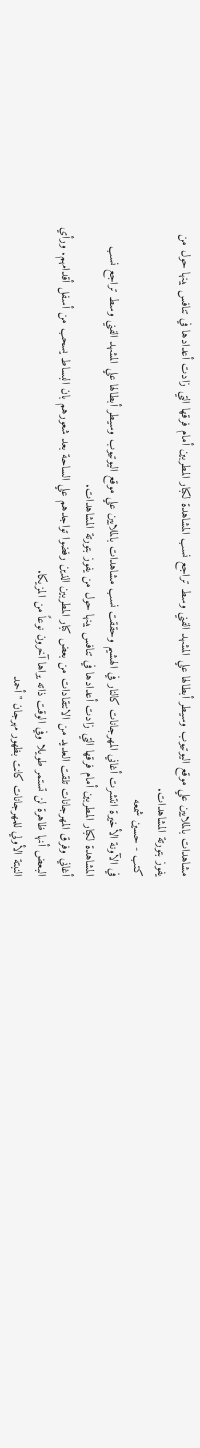مشاهدات بالملايين علي موقع اليوتيوب وسيطر أبطالها علي المشهد الفني وسط تراجع نسب المشاهدة لكبار المطربين أمام فرقها التي زادت أعدادها في تنافس بينها حول من يفوز بتورتة المشاهدات.
كتب - حسين شمعه
في الآونة الأخيرة انتشرت أغاني المهرجانات كالنار في الهشيم وحققت نسب مشاهدات بالملايين علي موقع اليوتيوب وسيطر أبطالها علي المشهد الفني وسط تراجع نسب المشاهدة لكبار المطربين أمام فرقها التي زادت أعدادها في تنافس بينها حول من يفوز بتورتة المشاهدات.
أغاني وفرق المهرجانات تلقت العديد من الانتقادات من بعض كبار المطربين الذين رفضوا تواجدهم علي الساحة بعد شعورهم بان البساط يسحب من أسفل أقدامهم. ورأي البعض أنها ظاهرة لن تستمر طويلا وفي الوقت ذاته يراها آخرون نوعاً من المزيكا.
النبتة الأولي للمهرجانات كانت بظهور مهرجان "أحمد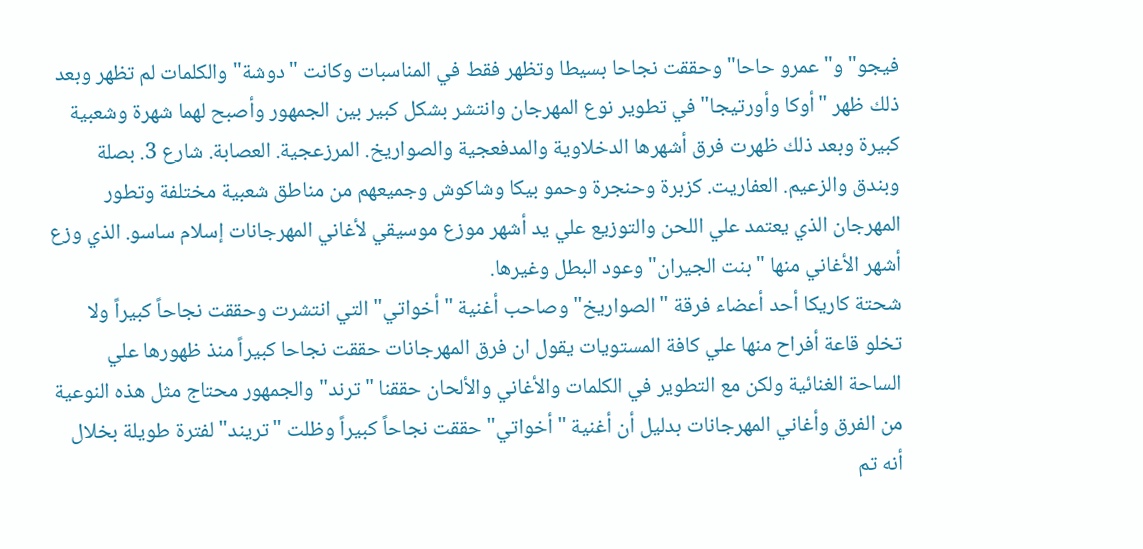فيجو" و"عمرو حاحا" وحققت نجاحا بسيطا وتظهر فقط في المناسبات وكانت "دوشة" والكلمات لم تظهر وبعد ذلك ظهر "أوكا وأورتيجا" في تطوير نوع المهرجان وانتشر بشكل كبير بين الجمهور وأصبح لهما شهرة وشعبية كبيرة وبعد ذلك ظهرت فرق أشهرها الدخلاوية والمدفعجية والصواريخ. المرزعجية. العصابة. شارع 3. بصلة وبندق والزعيم. العفاريت. كزبرة وحنجرة وحمو بيكا وشاكوش وجميعهم من مناطق شعبية مختلفة وتطور المهرجان الذي يعتمد علي اللحن والتوزيع علي يد أشهر موزع موسيقي لأغاني المهرجانات إسلام ساسو. الذي وزع أشهر الأغاني منها "بنت الجيران" وعود البطل وغيرها.
شحتة كاريكا أحد أعضاء فرقة "الصواريخ" وصاحب أغنية "أخواتي" التي انتشرت وحققت نجاحاً كبيراً ولا تخلو قاعة أفراح منها علي كافة المستويات يقول ان فرق المهرجانات حققت نجاحا كبيراً منذ ظهورها علي الساحة الغنائية ولكن مع التطوير في الكلمات والأغاني والألحان حققنا "ترند" والجمهور محتاج مثل هذه النوعية من الفرق وأغاني المهرجانات بدليل أن أغنية "أخواتي" حققت نجاحاً كبيراً وظلت "تريند" لفترة طويلة بخلال أنه تم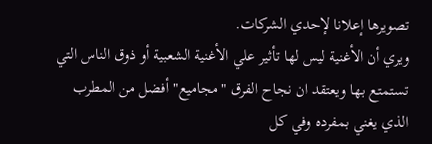تصويرها إعلانا لإحدي الشركات.
ويري أن الأغنية ليس لها تأثير علي الأغنية الشعبية أو ذوق الناس التي تستمتع بها ويعتقد ان نجاح الفرق "مجاميع" أفضل من المطرب الذي يغني بمفرده وفي كل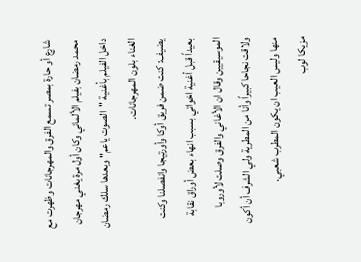شارع أو حارة بمصر تسمع الفرق والمهرجانات وظهرت مع محمد رمضان بفيلم الألماني وكان أول مرة يغني مهرجان داخل الفيلم بأغنية "الصوت ياعم" وبعدها سلك رمضان الغناء بلون المهرجانات.
يضيف: كنت ضمن فريق أوكا وأورتيجا وانفصلنا وكنت بعيداً قبل أغنية اخواتي بسبب انهاء بعض أوراق نقابة الموسيقيين وقال ان الأغاني والفرق وصلت لأوروبا ولاقت نجاحا كبيراً وأنا من المطرية ولي الشرف أن أكون منها وليس العيب ان يكون المطرب شعبي.
مزيكا لوب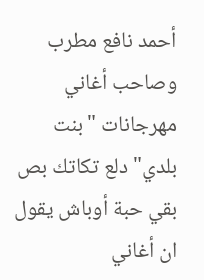أحمد نافع مطرب وصاحب أغاني مهرجانات "بنت بلدي" دلع تكاتك بص بقي حبة أوباش يقول ان أغاني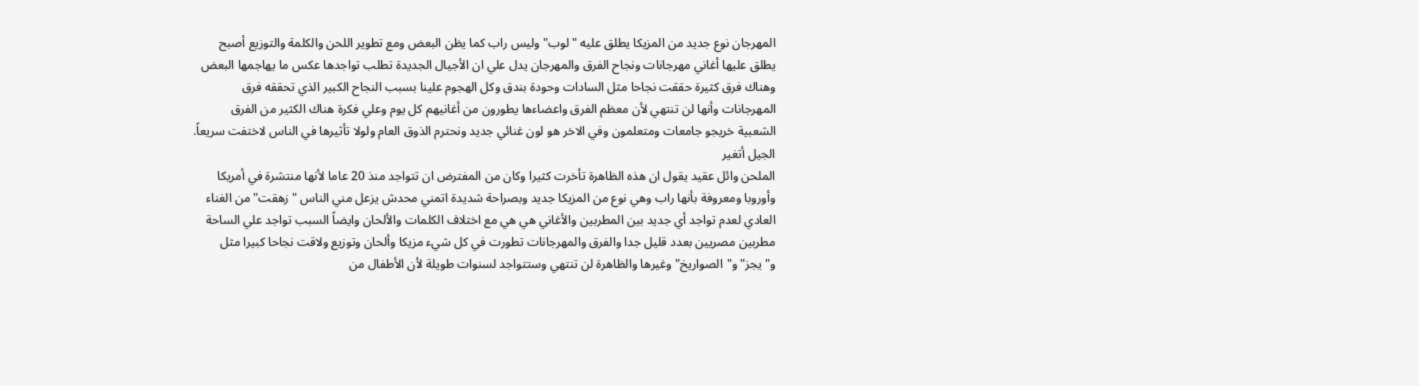المهرجان نوع جديد من المزيكا يطلق عليه "لوب" وليس راب كما يظن البعض ومع تطوير اللحن والكلمة والتوزيع أصبح يطلق عليها أغاني مهرجانات ونجاح الفرق والمهرجان يدل علي ان الأجيال الجديدة تطلب تواجدها عكس ما يهاجمها البعض وهناك فرق كثيرة حققت نجاحا مثل السادات وحودة بندق وكل الهجوم علينا بسبب النجاح الكبير الذي تحققه فرق المهرجانات وأنها لن تنتهي لأن معظم الفرق واعضاءها يطورون من أغانيهم كل يوم وعلي فكرة هناك الكثير من الفرق الشعبية خريجو جامعات ومتعلمون وفي الاخر هو لون غنائي جديد ونحترم الذوق العام ولولا تأثيرها في الناس لاختفت سريعاً.
الجيل أتغير
الملحن وائل عقيد يقول ان هذه الظاهرة تأخرت كثيرا وكان من المفترض ان تتواجد منذ 20 عاما لأنها منتشرة في أمريكا وأوروبا ومعروفة بأنها راب وهي نوع من المزيكا جديد وبصراحة شديدة اتمني محدش يزعل مني الناس "زهقت" من الغناء العادي لعدم تواجد أي جديد بين المطربين والأغاني هي هي مع اختلاف الكلمات والألحان وايضاً السبب تواجد علي الساحة مطربين مصريين بعدد قليل جدا والفرق والمهرجانات تطورت في كل شيء مزيكا وألحان وتوزيع ولاقت نجاحا كبيرا مثل و"يجز" و"الصواريخ" وغيرها والظاهرة لن تنتهي وستتواجد لسنوات طويلة لأن الأطفال من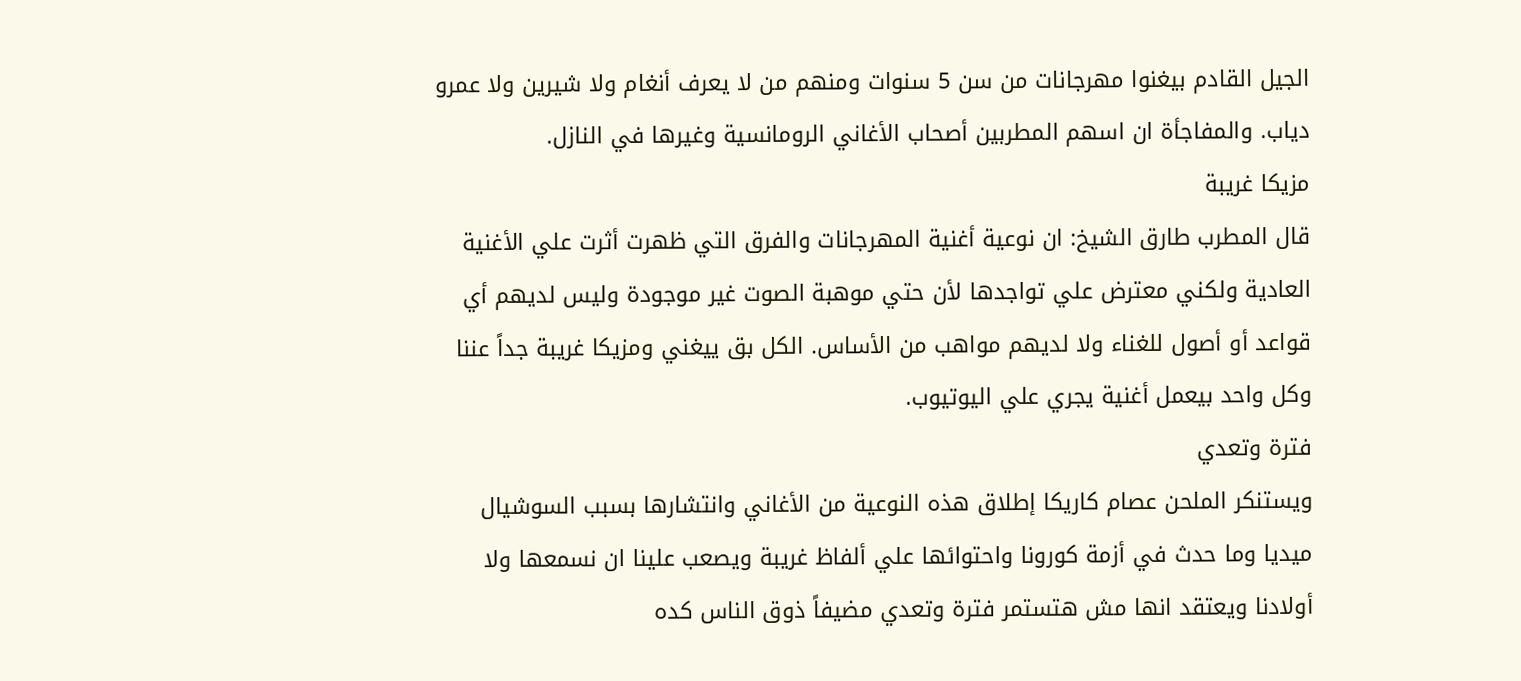الجيل القادم بيغنوا مهرجانات من سن 5 سنوات ومنهم من لا يعرف أنغام ولا شيرين ولا عمرو دياب. والمفاجأة ان اسهم المطربين أصحاب الأغاني الرومانسية وغيرها في النازل.
مزيكا غريبة
قال المطرب طارق الشيخ: ان نوعية أغنية المهرجانات والفرق التي ظهرت أثرت علي الأغنية العادية ولكني معترض علي تواجدها لأن حتي موهبة الصوت غير موجودة وليس لديهم أي قواعد أو أصول للغناء ولا لديهم مواهب من الأساس. الكل بق ييغني ومزيكا غريبة جداً عننا وكل واحد بيعمل أغنية يجري علي اليوتيوب.
فترة وتعدي
ويستنكر الملحن عصام كاريكا إطلاق هذه النوعية من الأغاني وانتشارها بسبب السوشيال ميديا وما حدث في أزمة كورونا واحتوائها علي ألفاظ غريبة ويصعب علينا ان نسمعها ولا أولادنا ويعتقد انها مش هتستمر فترة وتعدي مضيفاً ذوق الناس كده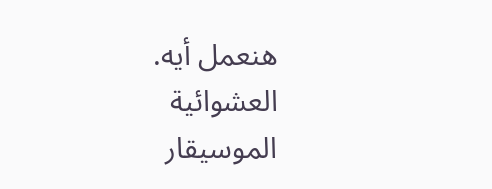هنعمل أيه.
العشوائية
الموسيقار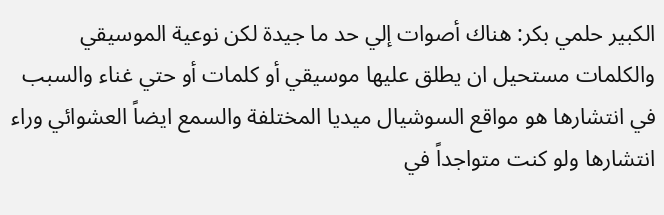الكبير حلمي بكر: هناك أصوات إلي حد ما جيدة لكن نوعية الموسيقي والكلمات مستحيل ان يطلق عليها موسيقي أو كلمات أو حتي غناء والسبب في انتشارها هو مواقع السوشيال ميديا المختلفة والسمع ايضاً العشوائي وراء انتشارها ولو كنت متواجداً في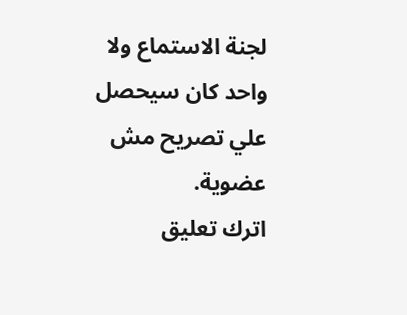لجنة الاستماع ولا واحد كان سيحصل علي تصريح مش عضوية.
اترك تعليق